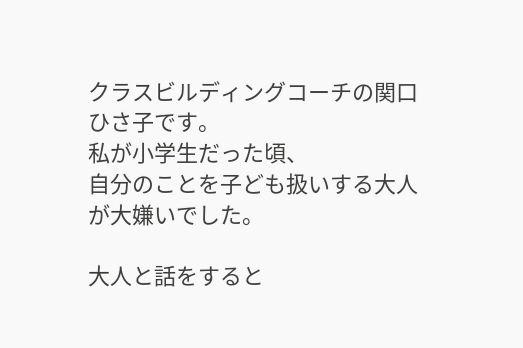クラスビルディングコーチの関口ひさ子です。
私が小学生だった頃、
自分のことを子ども扱いする大人が大嫌いでした。

大人と話をすると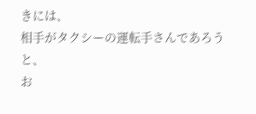きには、
相手がタクシーの運転手さんであろうと、
お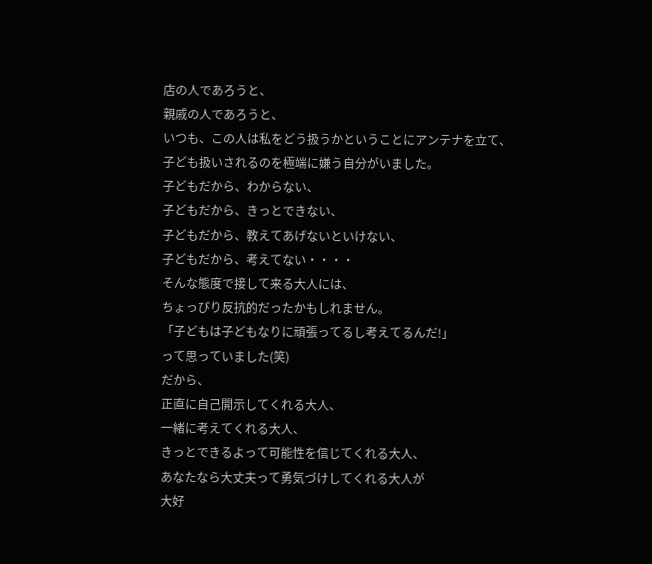店の人であろうと、
親戚の人であろうと、
いつも、この人は私をどう扱うかということにアンテナを立て、
子ども扱いされるのを極端に嫌う自分がいました。
子どもだから、わからない、
子どもだから、きっとできない、
子どもだから、教えてあげないといけない、
子どもだから、考えてない・・・・
そんな態度で接して来る大人には、
ちょっぴり反抗的だったかもしれません。
「子どもは子どもなりに頑張ってるし考えてるんだ!」
って思っていました(笑)
だから、
正直に自己開示してくれる大人、
一緒に考えてくれる大人、
きっとできるよって可能性を信じてくれる大人、
あなたなら大丈夫って勇気づけしてくれる大人が
大好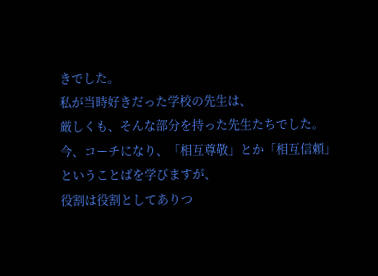きでした。
私が当時好きだった学校の先生は、
厳しくも、そんな部分を持った先生たちでした。
今、コーチになり、「相互尊敬」とか「相互信頼」ということばを学びますが、
役割は役割としてありつ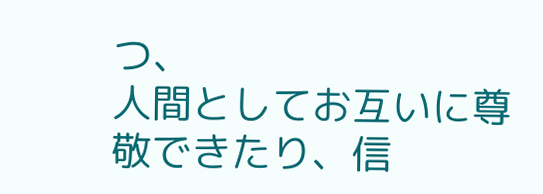つ、
人間としてお互いに尊敬できたり、信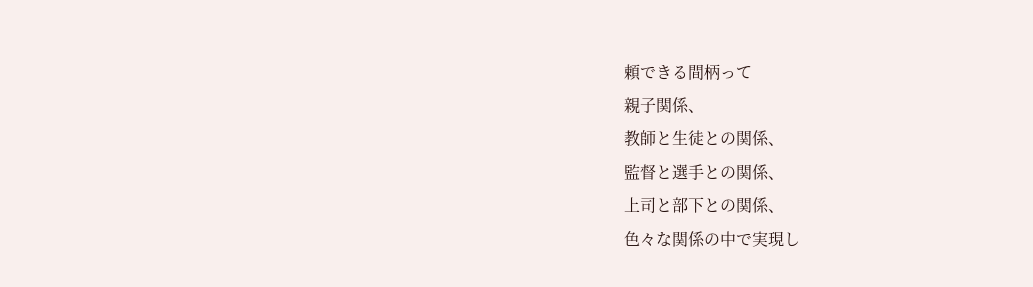頼できる間柄って
親子関係、
教師と生徒との関係、
監督と選手との関係、
上司と部下との関係、
色々な関係の中で実現し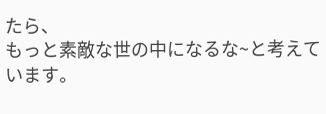たら、
もっと素敵な世の中になるな~と考えています。